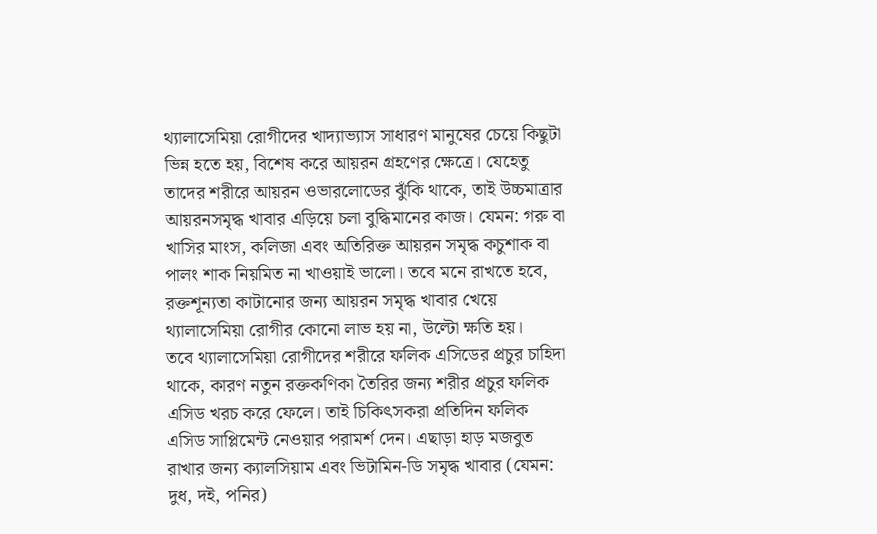থ্যালাসেমিয়া রোগীদের খাদ্যাভ্যাস সাধারণ মানুষের চেয়ে কিছুটা ভিন্ন হতে হয়, বিশেষ করে আয়রন গ্রহণের ক্ষেত্রে। যেহেতু তাদের শরীরে আয়রন ওভারলোডের ঝুঁকি থাকে, তাই উচ্চমাত্রার আয়রনসমৃদ্ধ খাবার এড়িয়ে চলা বুদ্ধিমানের কাজ। যেমন: গরু বা খাসির মাংস, কলিজা এবং অতিরিক্ত আয়রন সমৃদ্ধ কচুশাক বা পালং শাক নিয়মিত না খাওয়াই ভালো। তবে মনে রাখতে হবে, রক্তশূন্যতা কাটানোর জন্য আয়রন সমৃদ্ধ খাবার খেয়ে থ্যালাসেমিয়া রোগীর কোনো লাভ হয় না, উল্টো ক্ষতি হয়।
তবে থ্যালাসেমিয়া রোগীদের শরীরে ফলিক এসিডের প্রচুর চাহিদা থাকে, কারণ নতুন রক্তকণিকা তৈরির জন্য শরীর প্রচুর ফলিক এসিড খরচ করে ফেলে। তাই চিকিৎসকরা প্রতিদিন ফলিক এসিড সাপ্লিমেন্ট নেওয়ার পরামর্শ দেন। এছাড়া হাড় মজবুত রাখার জন্য ক্যালসিয়াম এবং ভিটামিন-ডি সমৃদ্ধ খাবার (যেমন: দুধ, দই, পনির)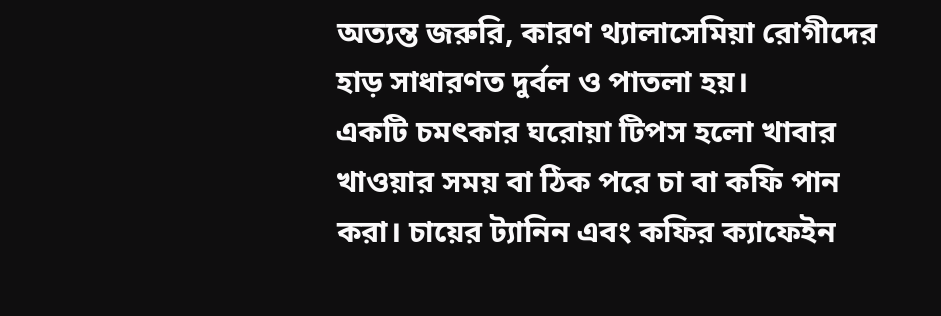অত্যন্ত জরুরি, কারণ থ্যালাসেমিয়া রোগীদের হাড় সাধারণত দুর্বল ও পাতলা হয়।
একটি চমৎকার ঘরোয়া টিপস হলো খাবার খাওয়ার সময় বা ঠিক পরে চা বা কফি পান করা। চায়ের ট্যানিন এবং কফির ক্যাফেইন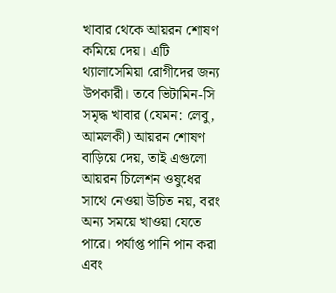খাবার থেকে আয়রন শোষণ কমিয়ে দেয়। এটি থ্যালাসেমিয়া রোগীদের জন্য উপকারী। তবে ভিটামিন-সি সমৃদ্ধ খাবার (যেমন: লেবু, আমলকী) আয়রন শোষণ বাড়িয়ে দেয়, তাই এগুলো আয়রন চিলেশন ওষুধের সাথে নেওয়া উচিত নয়, বরং অন্য সময়ে খাওয়া যেতে পারে। পর্যাপ্ত পানি পান করা এবং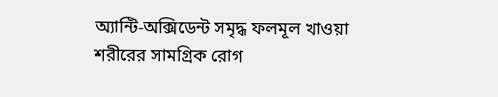অ্যান্টি-অক্সিডেন্ট সমৃদ্ধ ফলমূল খাওয়া শরীরের সামগ্রিক রোগ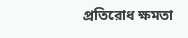প্রতিরোধ ক্ষমতা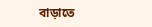বাড়াতে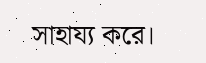সাহায্য করে।